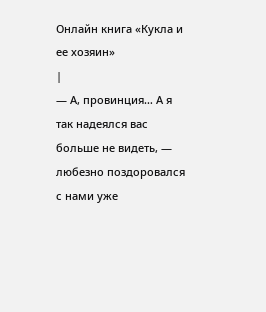Онлайн книга «Кукла и ее хозяин»
|
— А, провинция… А я так надеялся вас больше не видеть, — любезно поздоровался с нами уже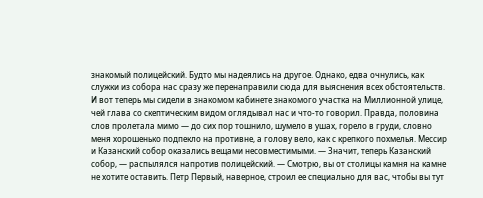знакомый полицейский. Будто мы надеялись на другое. Однако, едва очнулись, как служки из собора нас сразу же перенаправили сюда для выяснения всех обстоятельств. И вот теперь мы сидели в знакомом кабинете знакомого участка на Миллионной улице, чей глава со скептическим видом оглядывал нас и что-то говорил. Правда, половина слов пролетала мимо — до сих пор тошнило, шумело в ушах, горело в груди, словно меня хорошенько подпекло на противне, а голову вело, как с крепкого похмелья. Мессир и Казанский собор оказались вещами несовместимыми. — Значит, теперь Казанский собор, — распылялся напротив полицейский. — Смотрю, вы от столицы камня на камне не хотите оставить. Петр Первый, наверное, строил ее специально для вас, чтобы вы тут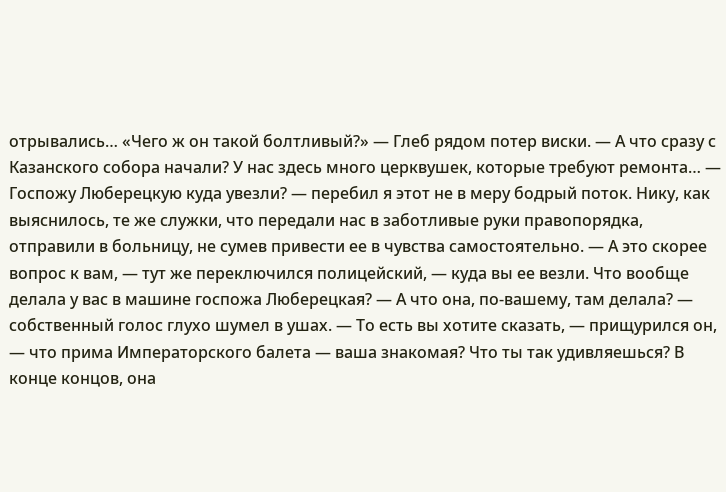отрывались… «Чего ж он такой болтливый?» — Глеб рядом потер виски. — А что сразу с Казанского собора начали? У нас здесь много церквушек, которые требуют ремонта… — Госпожу Люберецкую куда увезли? — перебил я этот не в меру бодрый поток. Нику, как выяснилось, те же служки, что передали нас в заботливые руки правопорядка, отправили в больницу, не сумев привести ее в чувства самостоятельно. — А это скорее вопрос к вам, — тут же переключился полицейский, — куда вы ее везли. Что вообще делала у вас в машине госпожа Люберецкая? — А что она, по-вашему, там делала? — собственный голос глухо шумел в ушах. — То есть вы хотите сказать, — прищурился он, — что прима Императорского балета — ваша знакомая? Что ты так удивляешься? В конце концов, она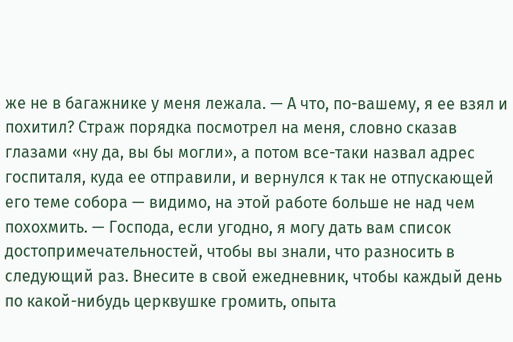же не в багажнике у меня лежала. — А что, по-вашему, я ее взял и похитил? Страж порядка посмотрел на меня, словно сказав глазами «ну да, вы бы могли», а потом все-таки назвал адрес госпиталя, куда ее отправили, и вернулся к так не отпускающей его теме собора — видимо, на этой работе больше не над чем похохмить. — Господа, если угодно, я могу дать вам список достопримечательностей, чтобы вы знали, что разносить в следующий раз. Внесите в свой ежедневник, чтобы каждый день по какой-нибудь церквушке громить, опыта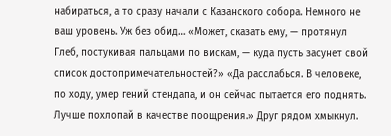набираться, а то сразу начали с Казанского собора. Немного не ваш уровень. Уж без обид… «Может, сказать ему, — протянул Глеб, постукивая пальцами по вискам, — куда пусть засунет свой список достопримечательностей?» «Да расслабься. В человеке, по ходу, умер гений стендапа, и он сейчас пытается его поднять. Лучше похлопай в качестве поощрения.» Друг рядом хмыкнул.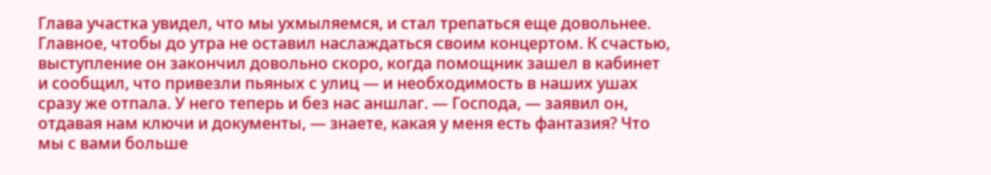Глава участка увидел, что мы ухмыляемся, и стал трепаться еще довольнее. Главное, чтобы до утра не оставил наслаждаться своим концертом. К счастью, выступление он закончил довольно скоро, когда помощник зашел в кабинет и сообщил, что привезли пьяных с улиц — и необходимость в наших ушах сразу же отпала. У него теперь и без нас аншлаг. — Господа, — заявил он, отдавая нам ключи и документы, — знаете, какая у меня есть фантазия? Что мы с вами больше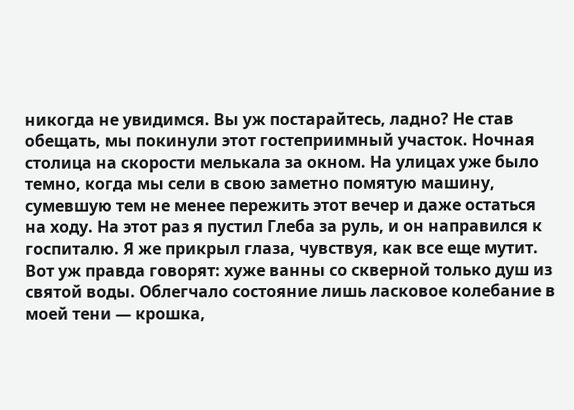никогда не увидимся. Вы уж постарайтесь, ладно? Не став обещать, мы покинули этот гостеприимный участок. Ночная столица на скорости мелькала за окном. На улицах уже было темно, когда мы сели в свою заметно помятую машину, сумевшую тем не менее пережить этот вечер и даже остаться на ходу. На этот раз я пустил Глеба за руль, и он направился к госпиталю. Я же прикрыл глаза, чувствуя, как все еще мутит. Вот уж правда говорят: хуже ванны со скверной только душ из святой воды. Облегчало состояние лишь ласковое колебание в моей тени — крошка,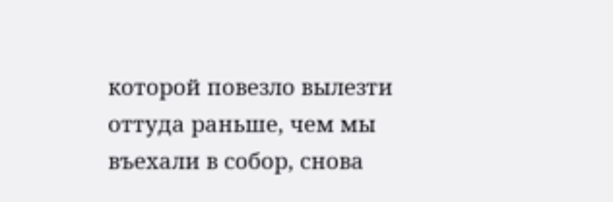которой повезло вылезти оттуда раньше, чем мы въехали в собор, снова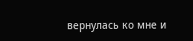вернулась ко мне и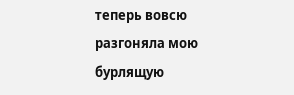теперь вовсю разгоняла мою бурлящую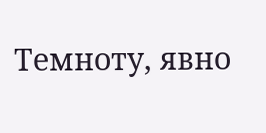Темноту, явно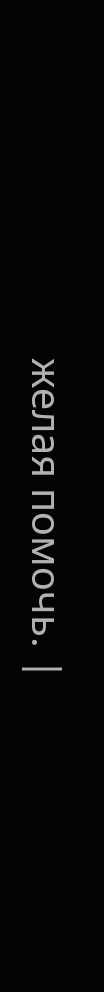желая помочь. |